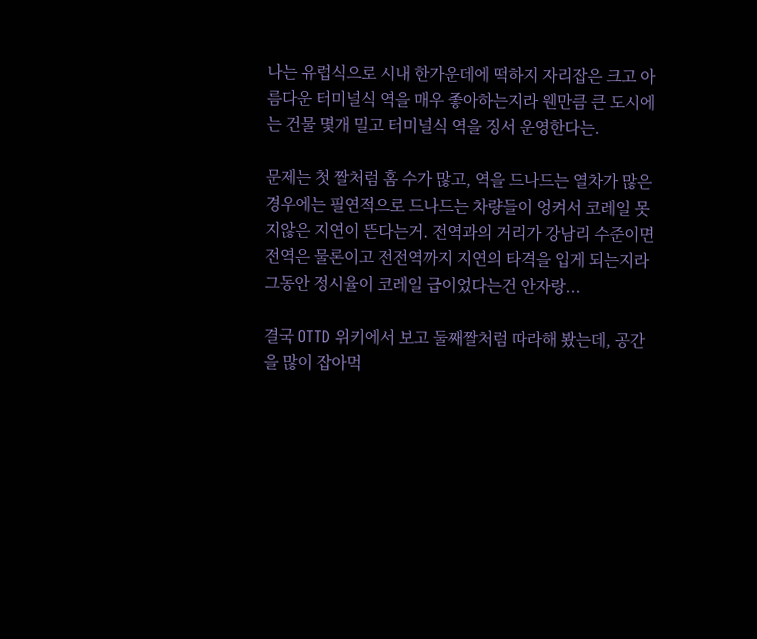나는 유럽식으로 시내 한가운데에 떡하지 자리잡은 크고 아름다운 터미널식 역을 매우 좋아하는지라 웬만큼 큰 도시에는 건물 몇개 밀고 터미널식 역을 징서 운영한다는.

문제는 첫 짤처럼 홈 수가 많고, 역을 드나드는 열차가 많은 경우에는 필연적으로 드나드는 차량들이 엉켜서 코레일 못지않은 지연이 뜬다는거. 전역과의 거리가 강남리 수준이면 전역은 물론이고 전전역까지 지연의 타격을 입게 되는지라 그동안 정시율이 코레일 급이었다는건 안자랑...

결국 OTTD 위키에서 보고 둘째짤처럼 따라해 봤는데, 공간을 많이 잡아먹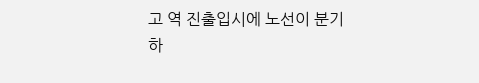고 역 진출입시에 노선이 분기하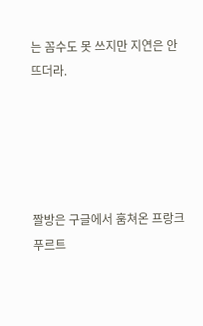는 꼼수도 못 쓰지만 지연은 안 뜨더라.





짤방은 구글에서 훔쳐온 프랑크푸르트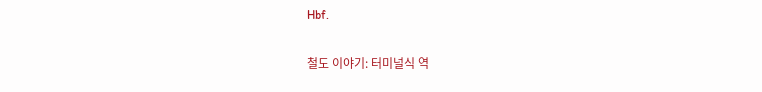Hbf.

철도 이야기: 터미널식 역